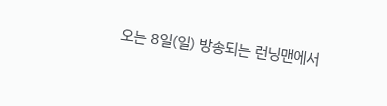오는 8일(일) 방송되는 런닝맨에서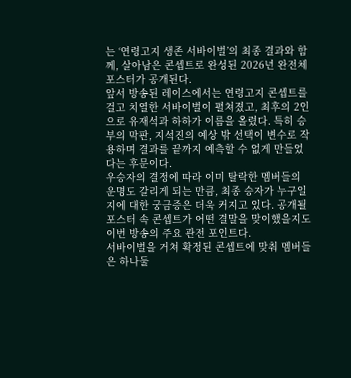는 ‘연령고지 생존 서바이벌’의 최종 결과와 함께, 살아남은 콘셉트로 완성된 2026년 완전체 포스터가 공개된다.
앞서 방송된 레이스에서는 연령고지 콘셉트를 걸고 치열한 서바이벌이 펼쳐졌고, 최후의 2인으로 유재석과 하하가 이름을 올렸다. 특히 승부의 막판, 지석진의 예상 밖 선택이 변수로 작용하며 결과를 끝까지 예측할 수 없게 만들었다는 후문이다.
우승자의 결정에 따라 이미 탈락한 멤버들의 운명도 갈리게 되는 만큼, 최종 승자가 누구일지에 대한 궁금증은 더욱 커지고 있다. 공개될 포스터 속 콘셉트가 어떤 결말을 맞이했을지도 이번 방송의 주요 관전 포인트다.
서바이벌을 거쳐 확정된 콘셉트에 맞춰 멤버들은 하나둘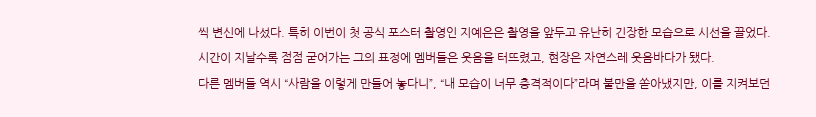씩 변신에 나섰다. 특히 이번이 첫 공식 포스터 촬영인 지예은은 촬영을 앞두고 유난히 긴장한 모습으로 시선을 끌었다. 시간이 지날수록 점점 굳어가는 그의 표정에 멤버들은 웃음을 터뜨렸고, 현장은 자연스레 웃음바다가 됐다.
다른 멤버들 역시 “사람을 이렇게 만들어 놓다니”, “내 모습이 너무 충격적이다”라며 불만을 쏟아냈지만, 이를 지켜보던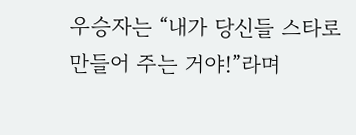우승자는 “내가 당신들 스타로 만들어 주는 거야!”라며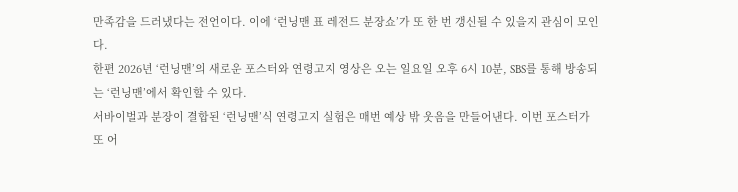만족감을 드러냈다는 전언이다. 이에 ‘런닝맨 표 레전드 분장쇼’가 또 한 번 갱신될 수 있을지 관심이 모인다.
한편 2026년 ‘런닝맨’의 새로운 포스터와 연령고지 영상은 오는 일요일 오후 6시 10분, SBS를 통해 방송되는 ‘런닝맨’에서 확인할 수 있다.
서바이벌과 분장이 결합된 ‘런닝맨’식 연령고지 실험은 매번 예상 밖 웃음을 만들어낸다. 이번 포스터가 또 어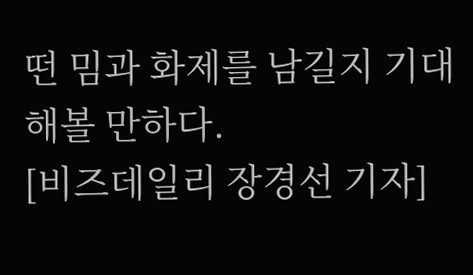떤 밈과 화제를 남길지 기대해볼 만하다.
[비즈데일리 장경선 기자]